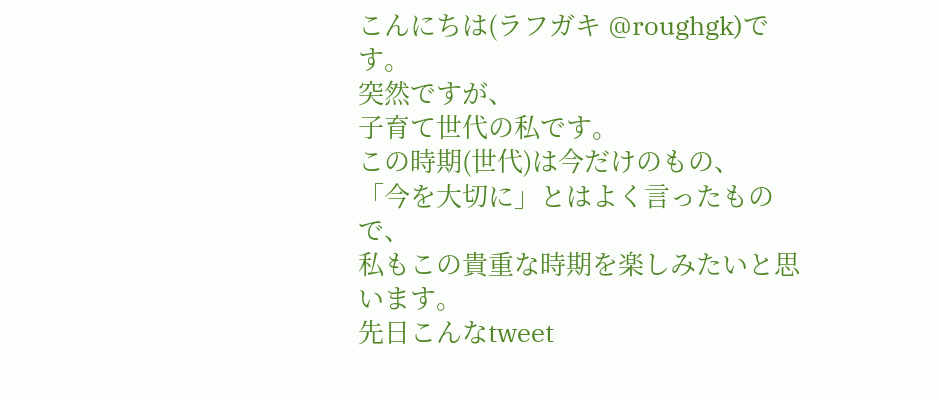こんにちは(ラフガキ @roughgk)です。
突然ですが、
子育て世代の私です。
この時期(世代)は今だけのもの、
「今を大切に」とはよく言ったもので、
私もこの貴重な時期を楽しみたいと思います。
先日こんなtweet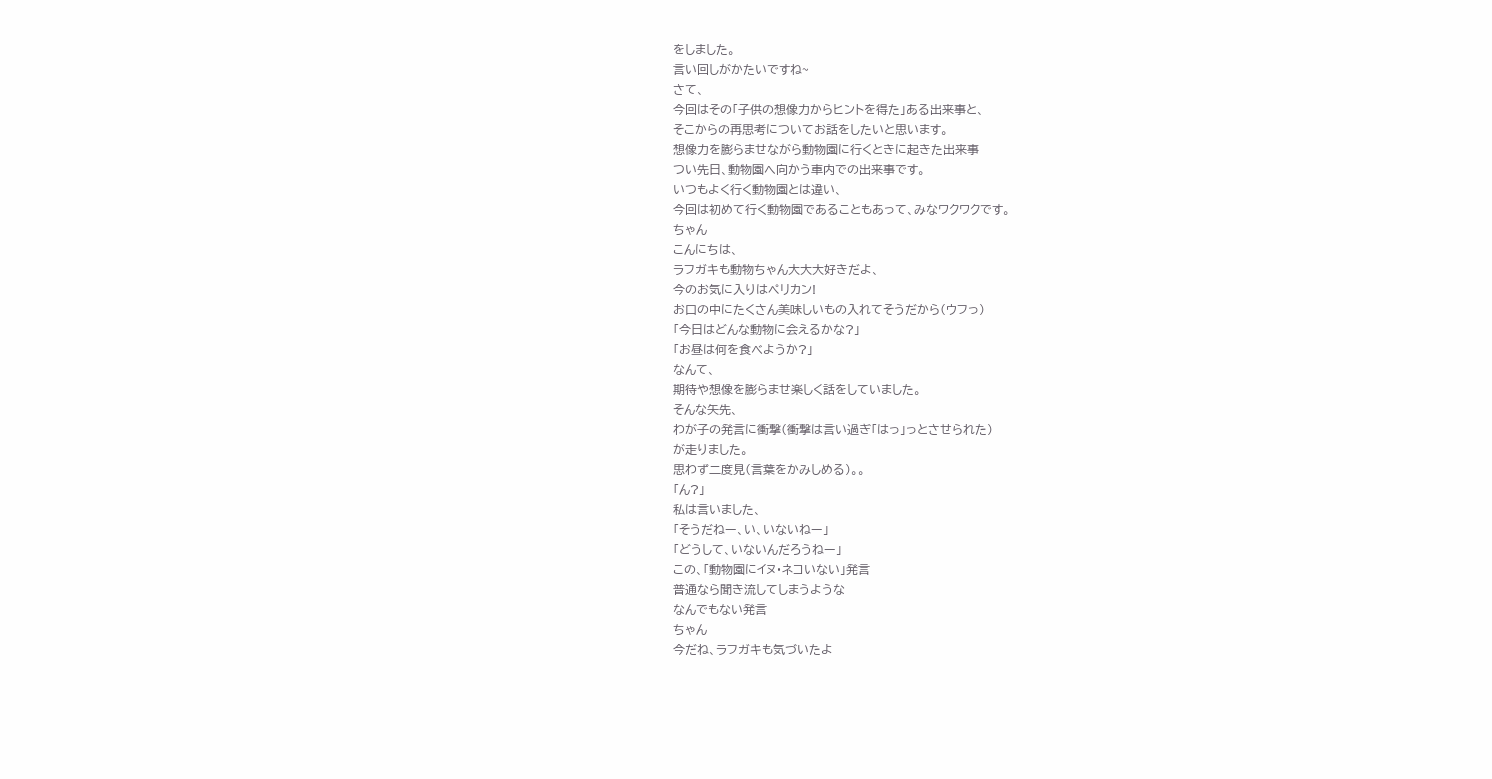をしました。
言い回しがかたいですね~
さて、
今回はその「子供の想像力からヒントを得た」ある出来事と、
そこからの再思考についてお話をしたいと思います。
想像力を膨らませながら動物園に行くときに起きた出来事
つい先日、動物園へ向かう車内での出来事です。
いつもよく行く動物園とは違い、
今回は初めて行く動物園であることもあって、みなワクワクです。
ちゃん
こんにちは、
ラフガキも動物ちゃん大大大好きだよ、
今のお気に入りはペリカン!
お口の中にたくさん美味しいもの入れてそうだから(ウフっ)
「今日はどんな動物に会えるかな?」
「お昼は何を食べようか?」
なんて、
期待や想像を膨らませ楽しく話をしていました。
そんな矢先、
わが子の発言に衝撃(衝撃は言い過ぎ「はっ」っとさせられた)
が走りました。
思わず二度見(言葉をかみしめる)。。
「ん?」
私は言いました、
「そうだねー、い、いないねー」
「どうして、いないんだろうねー」
この、「動物園にイヌ・ネコいない」発言
普通なら聞き流してしまうような
なんでもない発言
ちゃん
今だね、ラフガキも気づいたよ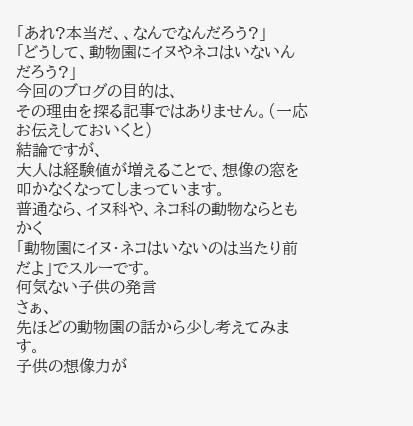「あれ?本当だ、、なんでなんだろう?」
「どうして、動物園にイヌやネコはいないんだろう?」
今回のブログの目的は、
その理由を探る記事ではありません。(一応お伝えしておいくと)
結論ですが、
大人は経験値が増えることで、想像の窓を叩かなくなってしまっています。
普通なら、イヌ科や、ネコ科の動物ならともかく
「動物園にイヌ・ネコはいないのは当たり前だよ」でスルーです。
何気ない子供の発言
さぁ、
先ほどの動物園の話から少し考えてみます。
子供の想像力が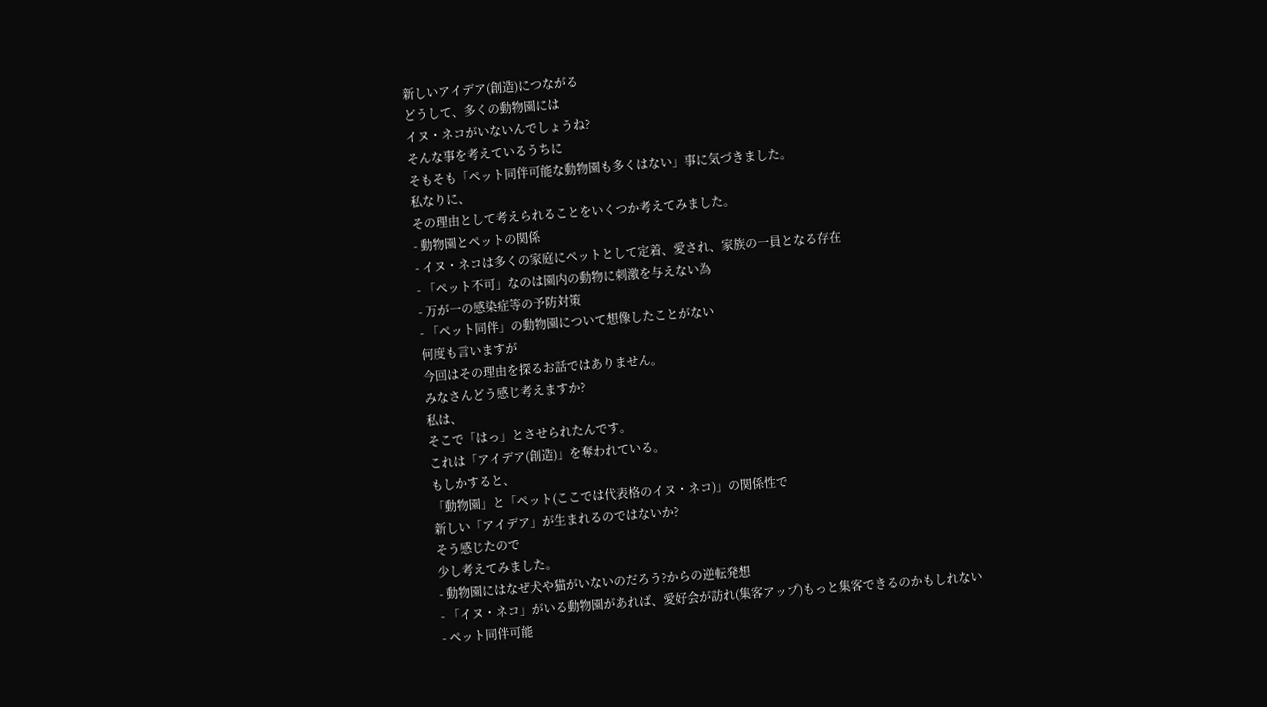新しいアイデア(創造)につながる
どうして、多くの動物園には
イヌ・ネコがいないんでしょうね?
そんな事を考えているうちに
そもそも「ペット同伴可能な動物園も多くはない」事に気づきました。
私なりに、
その理由として考えられることをいくつか考えてみました。
- 動物園とペットの関係
- イヌ・ネコは多くの家庭にペットとして定着、愛され、家族の一員となる存在
- 「ペット不可」なのは園内の動物に刺激を与えない為
- 万が一の感染症等の予防対策
- 「ペット同伴」の動物園について想像したことがない
何度も言いますが
今回はその理由を探るお話ではありません。
みなさんどう感じ考えますか?
私は、
そこで「はっ」とさせられたんです。
これは「アイデア(創造)」を奪われている。
もしかすると、
「動物園」と「ペット(ここでは代表格のイヌ・ネコ)」の関係性で
新しい「アイデア」が生まれるのではないか?
そう感じたので
少し考えてみました。
- 動物園にはなぜ犬や猫がいないのだろう?からの逆転発想
- 「イヌ・ネコ」がいる動物園があれば、愛好会が訪れ(集客アップ)もっと集客できるのかもしれない
- ペット同伴可能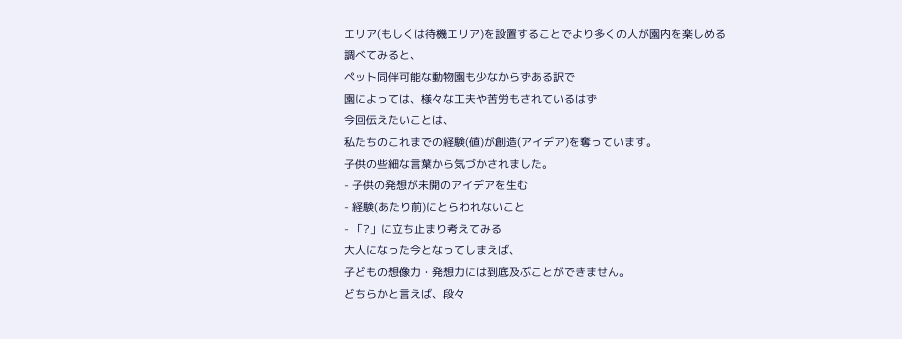エリア(もしくは待機エリア)を設置することでより多くの人が園内を楽しめる
調べてみると、
ペット同伴可能な動物園も少なからずある訳で
園によっては、様々な工夫や苦労もされているはず
今回伝えたいことは、
私たちのこれまでの経験(値)が創造(アイデア)を奪っています。
子供の些細な言葉から気づかされました。
- 子供の発想が未開のアイデアを生む
- 経験(あたり前)にとらわれないこと
- 「?」に立ち止まり考えてみる
大人になった今となってしまえば、
子どもの想像力・発想力には到底及ぶことができません。
どちらかと言えば、段々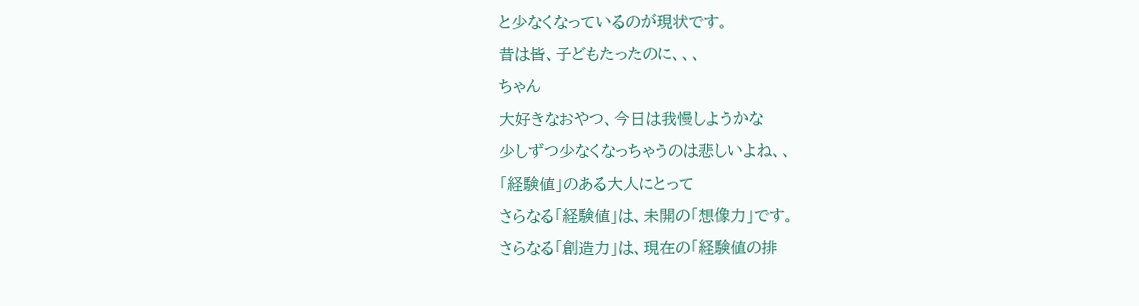と少なくなっているのが現状です。
昔は皆、子どもたったのに、、、
ちゃん
大好きなおやつ、今日は我慢しようかな
少しずつ少なくなっちゃうのは悲しいよね、、
「経験値」のある大人にとって
さらなる「経験値」は、未開の「想像力」です。
さらなる「創造力」は、現在の「経験値の排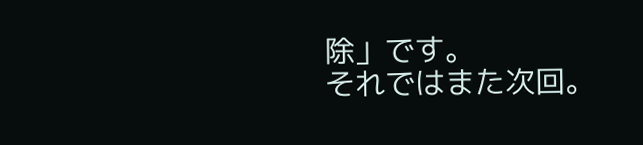除」です。
それではまた次回。